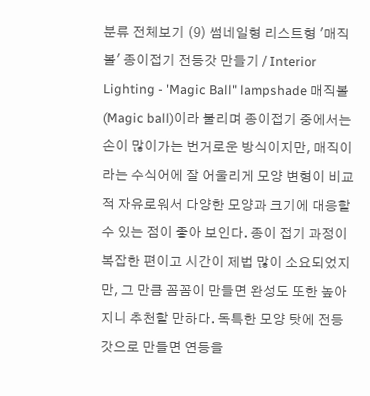분류 전체보기 (9) 썸네일형 리스트형 '매직 볼' 종이접기 전등갓 만들기 / Interior Lighting - 'Magic Ball" lampshade 매직볼(Magic ball)이라 불리며 종이접기 중에서는 손이 많이가는 번거로운 방식이지만, 매직이라는 수식어에 잘 어울리게 모양 변형이 비교적 자유로워서 다양한 모양과 크기에 대응할 수 있는 점이 좋아 보인다. 종이 접기 과정이 복잡한 편이고 시간이 제법 많이 소요되었지만, 그 만큼 꼼꼼이 만들면 완성도 또한 높아지니 추천할 만하다. 독특한 모양 탓에 전등 갓으로 만들면 연등을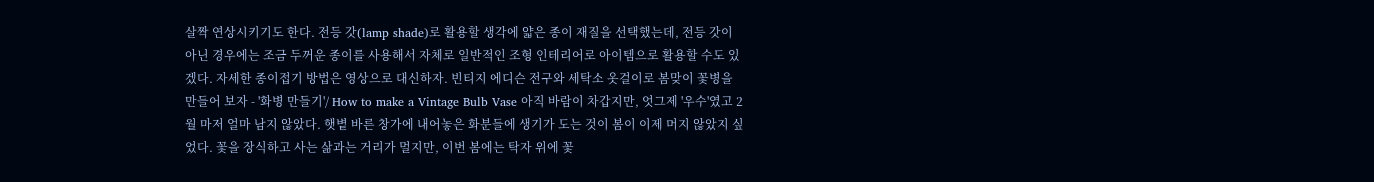살짝 연상시키기도 한다. 전등 갓(lamp shade)로 활용할 생각에 얇은 종이 재질을 선택했는데, 전등 갓이 아닌 경우에는 조금 두꺼운 종이를 사용해서 자체로 일반적인 조형 인테리어로 아이템으로 활용할 수도 있겠다. 자세한 종이접기 방법은 영상으로 대신하자. 빈티지 에디슨 전구와 세탁소 옷걸이로 봄맞이 꽃병을 만들어 보자 - '화병 만들기'/ How to make a Vintage Bulb Vase 아직 바람이 차갑지만, 엇그제 '우수'였고 2월 마저 얼마 남지 않았다. 햇볕 바른 창가에 내어놓은 화분들에 생기가 도는 것이 봄이 이제 머지 않았지 싶었다. 꽃을 장식하고 사는 삶과는 거리가 멀지만, 이번 봄에는 탁자 위에 꽃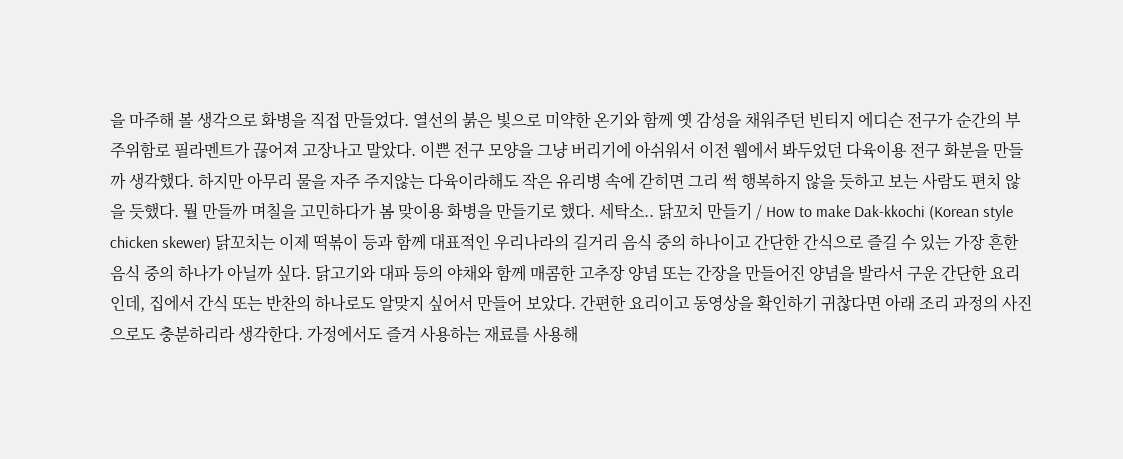을 마주해 볼 생각으로 화병을 직접 만들었다. 열선의 붉은 빛으로 미약한 온기와 함께 옛 감성을 채워주던 빈티지 에디슨 전구가 순간의 부주위함로 필라멘트가 끊어져 고장나고 말았다. 이쁜 전구 모양을 그냥 버리기에 아쉬워서 이전 웹에서 봐두었던 다육이용 전구 화분을 만들까 생각했다. 하지만 아무리 물을 자주 주지않는 다육이라해도 작은 유리병 속에 갇히면 그리 썩 행복하지 않을 듯하고 보는 사람도 편치 않을 듯했다. 뭘 만들까 며칠을 고민하다가 봄 맞이용 화병을 만들기로 했다. 세탁소.. 닭꼬치 만들기 / How to make Dak-kkochi (Korean style chicken skewer) 닭꼬치는 이제 떡볶이 등과 함께 대표적인 우리나라의 길거리 음식 중의 하나이고 간단한 간식으로 즐길 수 있는 가장 흔한 음식 중의 하나가 아닐까 싶다. 닭고기와 대파 등의 야채와 함께 매콤한 고추장 양념 또는 간장을 만들어진 양념을 발라서 구운 간단한 요리인데, 집에서 간식 또는 반찬의 하나로도 알맞지 싶어서 만들어 보았다. 간편한 요리이고 동영상을 확인하기 귀찮다면 아래 조리 과정의 사진으로도 충분하리라 생각한다. 가정에서도 즐겨 사용하는 재료를 사용해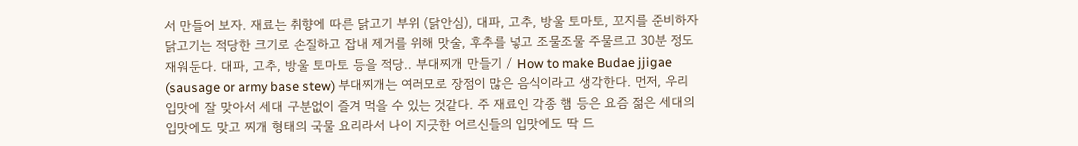서 만들어 보자. 재료는 취향에 따른 닭고기 부위 (닭안심), 대파, 고추, 방울 토마토, 꼬지를 준비하자 닭고기는 적당한 크기로 손질하고 잡내 제거를 위해 맛술, 후추를 넣고 조물조물 주물르고 30분 정도 재워둔다. 대파, 고추, 방울 토마토 등을 적당.. 부대찌개 만들기 / How to make Budae jjigae (sausage or army base stew) 부대찌개는 여러모로 장점이 많은 음식이라고 생각한다. 먼저, 우리 입맛에 잘 맞아서 세대 구분없이 즐겨 먹을 수 있는 것같다. 주 재료인 각종 햄 등은 요즘 젊은 세대의 입맛에도 맞고 찌개 형태의 국물 요리라서 나이 지긋한 어르신들의 입맛에도 딱 드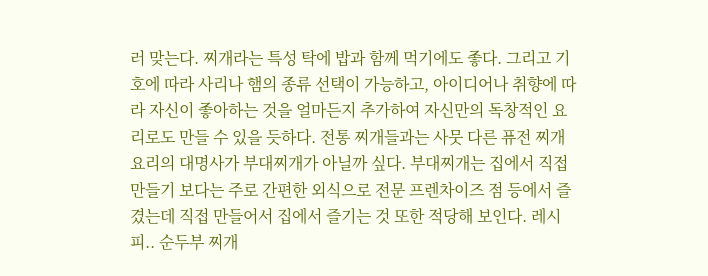러 맞는다. 찌개라는 특성 탁에 밥과 함께 먹기에도 좋다. 그리고 기호에 따라 사리나 햄의 종류 선택이 가능하고, 아이디어나 취향에 따라 자신이 좋아하는 것을 얼마든지 추가하여 자신만의 독창적인 요리로도 만들 수 있을 듯하다. 전통 찌개들과는 사뭇 다른 퓨전 찌개 요리의 대명사가 부대찌개가 아닐까 싶다. 부대찌개는 집에서 직접 만들기 보다는 주로 간편한 외식으로 전문 프렌차이즈 점 등에서 즐겼는데 직접 만들어서 집에서 즐기는 것 또한 적당해 보인다. 레시피.. 순두부 찌개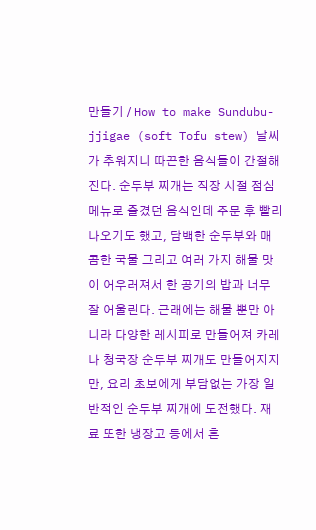만들기 / How to make Sundubu-jjigae (soft Tofu stew) 날씨가 추워지니 따끈한 음식들이 간절해 진다. 순두부 찌개는 직장 시절 점심 메뉴로 즐겼던 음식인데 주문 후 빨리 나오기도 했고, 담백한 순두부와 매콤한 국물 그리고 여러 가지 해물 맛이 어우러져서 한 공기의 밥과 너무 잘 어울린다. 근래에는 해물 뿐만 아니라 다양한 레시피로 만들어져 카레나 청국장 순두부 찌개도 만들어지지만, 요리 초보에게 부담없는 가장 일반적인 순두부 찌개에 도전했다. 재료 또한 냉장고 등에서 흔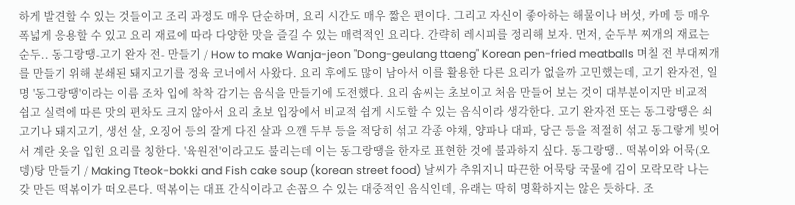하게 발견할 수 있는 것들이고 조리 과정도 매우 단순하며, 요리 시간도 매우 짧은 편이다. 그리고 자신이 좋아하는 해물이나 버섯, 카메 등 매우 폭넓게 응용할 수 있고 요리 재료에 따라 다양한 맛을 즐길 수 있는 매력적인 요리다. 간략히 레시피를 정리해 보자. 먼저, 순두부 찌개의 재료는 순두.. 동그랑땡-고기 완자 전- 만들기 / How to make Wanja-jeon "Dong-geulang ttaeng" Korean pen-fried meatballs 며칠 전 부대찌개를 만들기 위해 분쇄된 돼지고기를 정육 코너에서 사왔다. 요리 후에도 많이 남아서 이를 활용한 다른 요리가 없을까 고민했는데, 고기 완자전, 일명 '동그랑땡'이라는 이름 조차 입에 착착 감기는 음식을 만들기에 도전했다. 요리 솜씨는 초보이고 처음 만들어 보는 것이 대부분이지만 비교적 쉽고 실력에 따른 맛의 편차도 크지 않아서 요리 초보 입장에서 비교적 쉽게 시도할 수 있는 음식이라 생각한다. 고기 완자전 또는 동그랑땡은 쇠고기나 돼지고기, 생선 살, 오징어 등의 잘게 다진 살과 으깬 두부 등을 적당히 섞고 각종 야채, 양파나 대파, 당근 등을 적절히 섞고 동그랗게 빚어서 계란 옷을 입힌 요리를 칭한다. '육원전'이라고도 불리는데 이는 동그랑땡을 한자로 표현한 것에 불과하지 싶다. 동그랑땡.. 떡볶이와 어묵(오뎅)탕 만들기 / Making Tteok-bokki and Fish cake soup (korean street food) 날씨가 추워지니 따끈한 어묵탕 국물에 김이 모락모락 나는 갖 만든 떡볶이가 떠오른다. 떡볶이는 대표 간식이라고 손꼽으 수 있는 대중적인 음식인데, 유래는 딱히 명확하지는 않은 듯하다. 조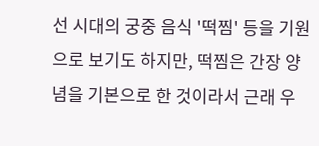선 시대의 궁중 음식 '떡찜' 등을 기원으로 보기도 하지만, 떡찜은 간장 양념을 기본으로 한 것이라서 근래 우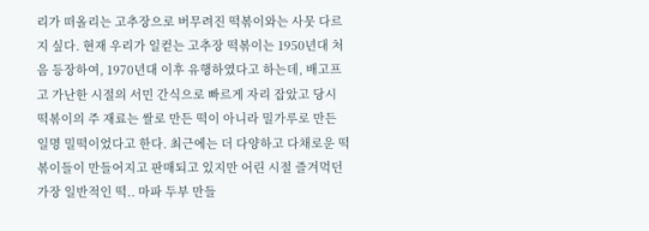리가 떠올리는 고추장으로 버무려진 떡볶이와는 사뭇 다르지 싶다. 현재 우리가 일컫는 고추장 떡볶이는 1950년대 처음 등장하여, 1970년대 이후 유행하였다고 하는데, 배고프고 가난한 시절의 서민 간식으로 빠르게 자리 잡았고 당시 떡볶이의 주 재료는 쌀로 만든 떡이 아니라 밀가루로 만든 일명 밀떡이었다고 한다. 최근에는 더 다양하고 다채로운 떡볶이들이 만들어지고 판매되고 있지만 어린 시절 즐겨먹던 가장 일반적인 떡.. 마파 두부 만들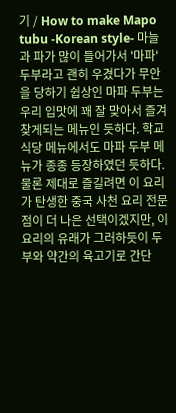기 / How to make Mapo tubu -Korean style- 마늘과 파가 많이 들어가서 '마파' 두부라고 괜히 우겼다가 무안을 당하기 쉽상인 마파 두부는 우리 입맛에 꽤 잘 맞아서 즐겨 찾게되는 메뉴인 듯하다. 학교 식당 메뉴에서도 마파 두부 메뉴가 종종 등장하였던 듯하다. 물론 제대로 즐길려면 이 요리가 탄생한 중국 사천 요리 전문점이 더 나은 선택이겠지만, 이 요리의 유래가 그러하듯이 두부와 약간의 육고기로 간단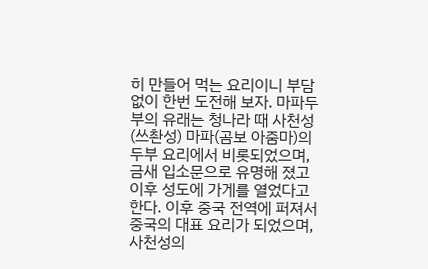히 만들어 먹는 요리이니 부담없이 한번 도전해 보자. 마파두부의 유래는 청나라 때 사천성(쓰촨성) 마파(곰보 아줌마)의 두부 요리에서 비롯되었으며, 금새 입소문으로 유명해 졌고 이후 성도에 가게를 열었다고 한다. 이후 중국 전역에 퍼져서 중국의 대표 요리가 되었으며, 사천성의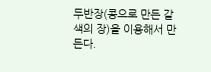두반장(콩으로 만든 갈색의 장)을 이용해서 만든다.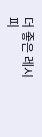더 좋은 레시피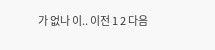가 없나 이.. 이전 1 2 다음